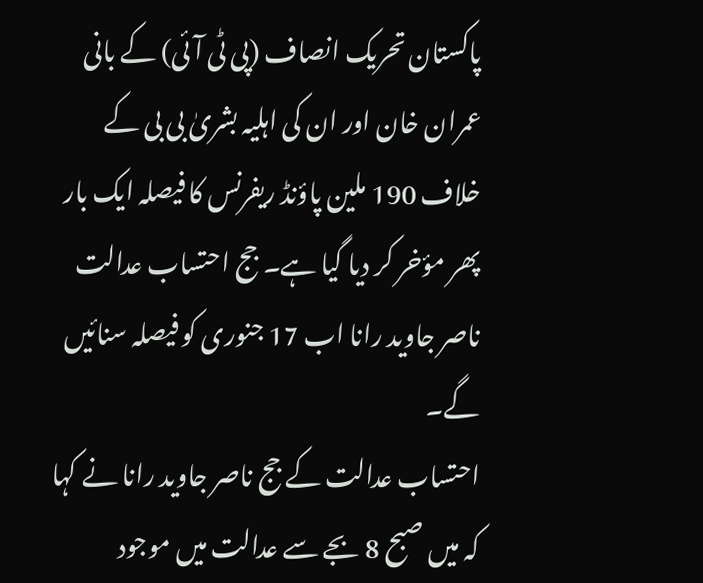پاکستان تحریک انصاف (پی ٹی آئی) کے بانی عمران خان اور ان کی اہلیہ بشریٰ بی بی کے خلاف 190 ملین پاؤنڈ ریفرنس کا فیصلہ ایک بار پھر مؤخر کر دیا گیا ہے۔ جج احتساب عدالت ناصر جاوید رانا اب 17 جنوری کو فیصلہ سنائیں گے۔
احتساب عدالت کے جج ناصر جاوید رانا نے کہا کہ میں صبح 8 بجے سے عدالت میں موجود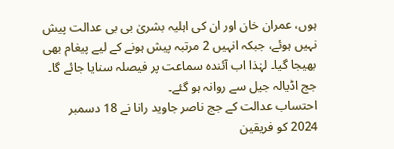ہوں، عمران خان اور ان کی اہلیہ بشریٰ بی بی عدالت پیش نہیں ہوئے، جبکہ انہیں 2 مرتبہ پیش ہونے کے لیے پیغام بھی بھیجا گیا۔ لہٰذا اب آئندہ سماعت پر فیصلہ سنایا جائے گا۔ جج اڈیالہ جیل سے روانہ ہو گئے۔
احتساب عدالت کے جج ناصر جاوید رانا نے 18 دسمبر 2024 کو فریقین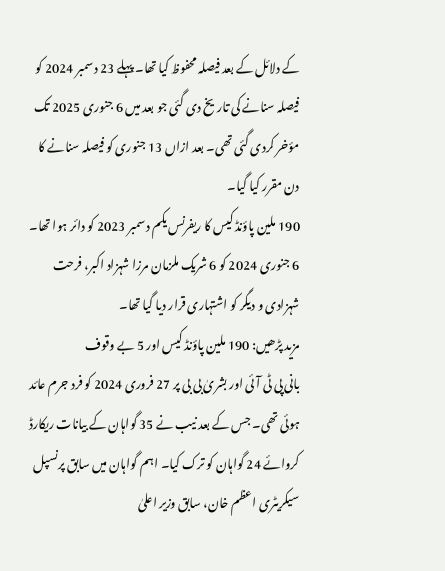کے دلائل کے بعد فیصلہ محفوظ کیا تھا۔ پہلے 23 دسمبر 2024 کو فیصلہ سنانے کی تاریخ دی گئی جو بعد میں 6 جنوری 2025 تک مؤخر کردی گئی تھی۔ بعد ازاں 13 جنوری کو فیصلہ سنانے کا دن مقرر کیا گیا۔
190 ملین پاؤنڈ کیس کا ریفرنس یکم دسمبر 2023 کو دائر ہوا تھا۔ 6 جنوری 2024 کو 6 شریک ملزمان مرزا شہزاد اکبر، فرحت شہزادی و دیگر کو اشتہاری قرار دیا گیا تھا۔
مزید پڑھیں: 190 ملین پاؤنڈ کیس اور 5 بے وقوف
بانی پی ٹی آئی اور بشریٰ بی بی پر 27 فروری 2024 کو فرد جرم عائد ہوئی تھی۔ جس کے بعد نیب نے 35 گواہان کے بیانات ریکارڈ کروائے 24 گواہان کو ترک کیا۔ اہم گواہان میں سابق پرنسپل سیکریٹری اعظم خان، سابق وزیر اعلیٰ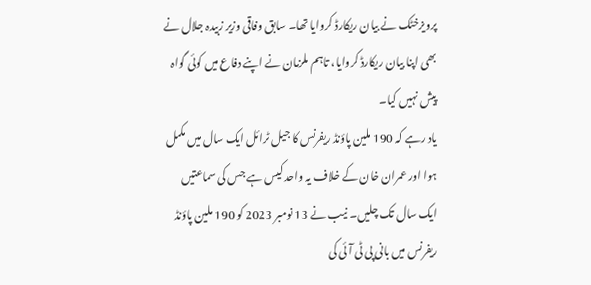پرویزخٹک نے بیان ریکارڈ کروایا تھا۔ سابق وفاقی وزیر زبیدہ جلال نے بھی اپنا بیان ریکارڈ کروایا، تاہم ملزمان نے اپنے دفاع میں کوئی گواہ پیش نہیں کیا۔
یاد رہے کہ 190 ملین پاؤنڈ ریفرنس کا جیل ٹرائل ایک سال میں مکمل ہوا اور عمران خان کے خلاف یہ واحد کیس ہے جس کی سماعتیں ایک سال تک چلیں۔ نیب نے 13 نومبر 2023 کو 190 ملین پاؤنڈ ریفرنس میں بانی پی ٹی آئی کی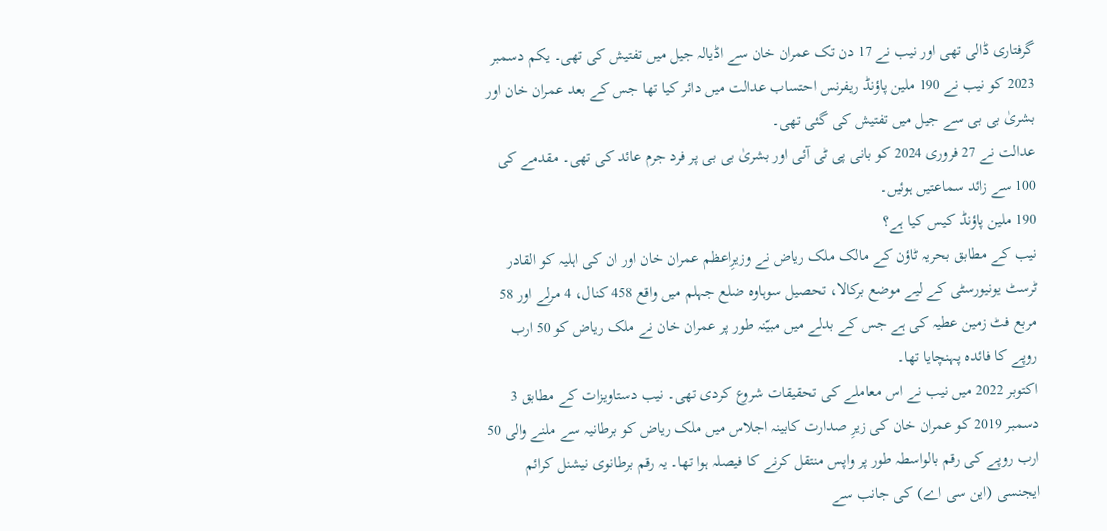گرفتاری ڈالی تھی اور نیب نے 17 دن تک عمران خان سے اڈیالہ جیل میں تفتیش کی تھی۔ یکم دسمبر 2023 کو نیب نے 190 ملین پاؤنڈ ریفرنس احتساب عدالت میں دائر کیا تھا جس کے بعد عمران خان اور بشریٰ بی بی سے جیل میں تفتیش کی گئی تھی۔
عدالت نے 27 فروری 2024 کو بانی پی ٹی آئی اور بشریٰ بی بی پر فرد جرم عائد کی تھی۔ مقدمے کی 100 سے زائد سماعتیں ہوئیں۔
190 ملین پاؤنڈ کیس کیا ہے؟
نیب کے مطابق بحریہ ٹاؤن کے مالک ملک ریاض نے وزیرِاعظم عمران خان اور ان کی اہلیہ کو القادر ٹرسٹ یونیورسٹی کے لیے موضع برکالا، تحصیل سوہاوہ ضلع جہلم میں واقع 458 کنال، 4 مرلے اور 58 مربع فٹ زمین عطیہ کی ہے جس کے بدلے میں مبیّنہ طور پر عمران خان نے ملک ریاض کو 50 ارب روپے کا فائدہ پہنچایا تھا۔
اکتوبر 2022 میں نیب نے اس معاملے کی تحقیقات شروع کردی تھی۔ نیب دستاویزات کے مطابق 3 دسمبر 2019 کو عمران خان کی زیرِ صدارت کابینہ اجلاس میں ملک ریاض کو برطانیہ سے ملنے والی 50 ارب روپے کی رقم بالواسطہ طور پر واپس منتقل کرنے کا فیصلہ ہوا تھا۔ یہ رقم برطانوی نیشنل کرائم ایجنسی (این سی اے) کی جانب سے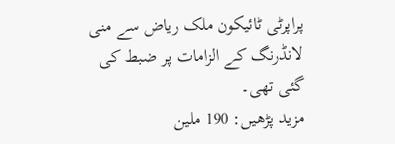پراپرٹی ٹائیکون ملک ریاض سے منی لانڈرنگ کے الزامات پر ضبط کی گئی تھی۔
مزید پڑھیں: 190 ملین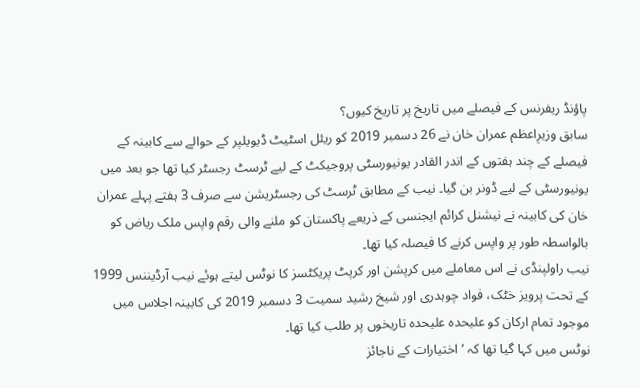پاؤنڈ ریفرنس کے فیصلے میں تاریخ پر تاریخ کیوں؟
سابق وزیرِاعظم عمران خان نے 26 دسمبر 2019 کو ریئل اسٹیٹ ڈیویلپر کے حوالے سے کابینہ کے فیصلے کے چند ہفتوں کے اندر القادر یونیورسٹی پروجیکٹ کے لیے ٹرسٹ رجسٹر کیا تھا جو بعد میں یونیورسٹی کے لیے ڈونر بن گیا۔ نیب کے مطابق ٹرسٹ کی رجسٹریشن سے صرف 3 ہفتے پہلے عمران خان کی کابینہ نے نیشنل کرائم ایجنسی کے ذریعے پاکستان کو ملنے والی رقم واپس ملک ریاض کو بالواسطہ طور پر واپس کرنے کا فیصلہ کیا تھا۔
نیب راولپنڈی نے اس معاملے میں کرپشن اور کرپٹ پریکٹسز کا نوٹس لیتے ہوئے نیب آرڈیننس 1999 کے تحت پرویز خٹک، فواد چوہدری اور شیخ رشید سمیت 3 دسمبر 2019 کی کابینہ اجلاس میں موجود تمام ارکان کو علیحدہ علیحدہ تاریخوں پر طلب کیا تھا۔
نوٹس میں کہا گیا تھا کہ ’اختیارات کے ناجائز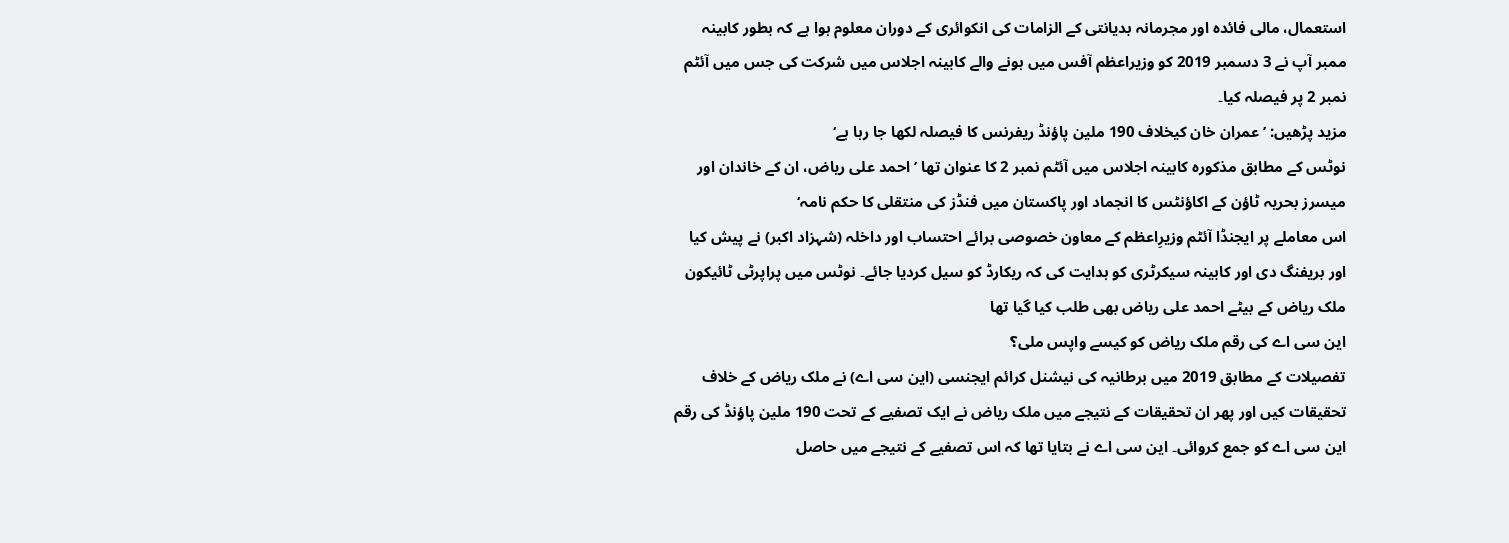استعمال، مالی فائدہ اور مجرمانہ بدیانتی کے الزامات کی انکوائری کے دوران معلوم ہوا ہے کہ بطور کابینہ ممبر آپ نے 3 دسمبر 2019 کو وزیراعظم آفس میں ہونے والے کابینہ اجلاس میں شرکت کی جس میں آئٹم نمبر 2 پر فیصلہ کیا۔
مزید پڑھیں: ’عمران خان کیخلاف 190 ملین پاؤنڈ ریفرنس کا فیصلہ لکھا جا رہا ہے‘
نوٹس کے مطابق مذکورہ کابینہ اجلاس میں آئٹم نمبر 2 کا عنوان تھا ’احمد علی ریاض، ان کے خاندان اور میسرز بحریہ ٹاؤن کے اکاؤنٹس کا انجماد اور پاکستان میں فنڈز کی منتقلی کا حکم نامہ‘
اس معاملے پر ایجنڈا آئٹم وزیرِاعظم کے معاون خصوصی برائے احتساب اور داخلہ (شہزاد اکبر) نے پیش کیا اور بریفنگ دی اور کابینہ سیکرٹری کو ہدایت کی کہ ریکارڈ کو سیل کردیا جائے۔ نوٹس میں پراپرٹی ٹائیکون ملک ریاض کے بیٹے احمد علی ریاض بھی طلب کیا گیا تھا
این سی اے کی رقم ملک ریاض کو کیسے واپس ملی؟
تفصیلات کے مطابق 2019 میں برطانیہ کی نیشنل کرائم ایجنسی (این سی اے) نے ملک ریاض کے خلاف تحقیقات کیں اور پھر ان تحقیقات کے نتیجے میں ملک ریاض نے ایک تصفیے کے تحت 190 ملین پاؤنڈ کی رقم این سی اے کو جمع کروائی۔ این سی اے نے بتایا تھا کہ اس تصفیے کے نتیجے میں حاصل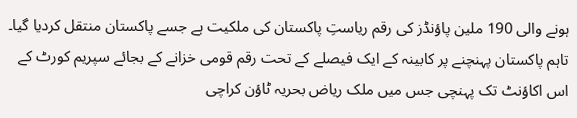ہونے والی 190 ملین پاؤنڈز کی رقم ریاستِ پاکستان کی ملکیت ہے جسے پاکستان منتقل کردیا گیا۔
تاہم پاکستان پہنچنے پر کابینہ کے ایک فیصلے کے تحت رقم قومی خزانے کے بجائے سپریم کورٹ کے اس اکاؤنٹ تک پہنچی جس میں ملک ریاض بحریہ ٹاؤن کراچی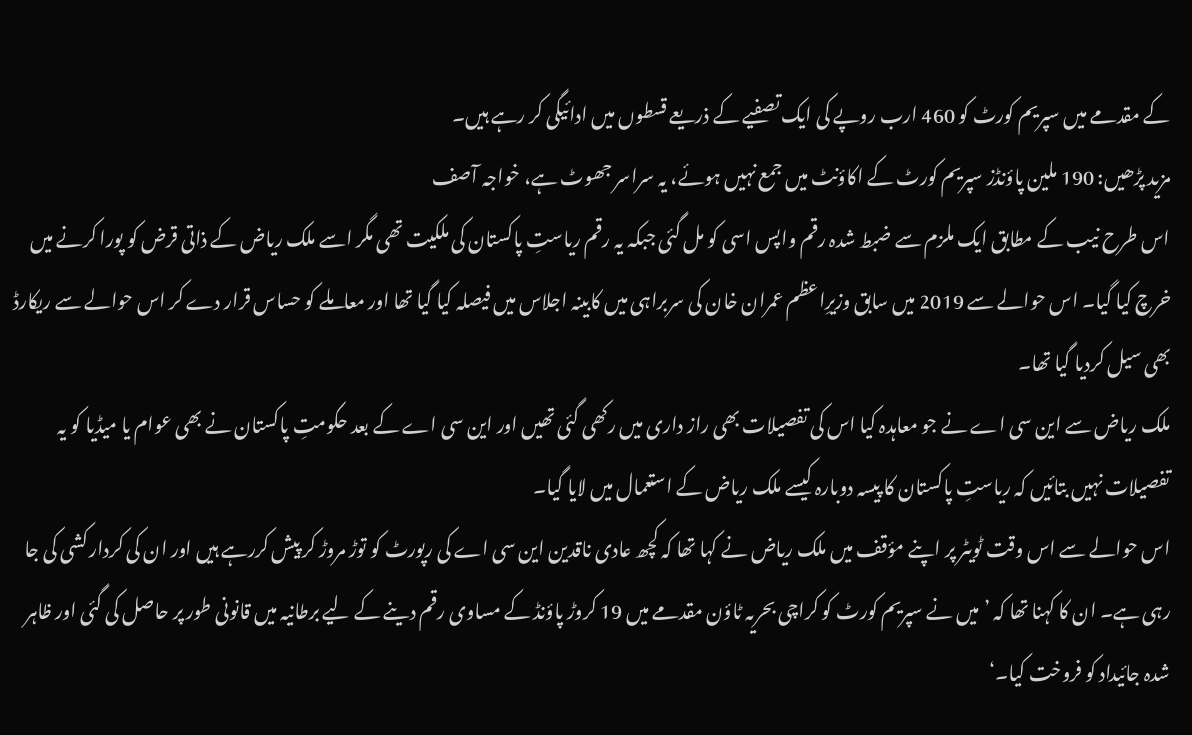کے مقدمے میں سپریم کورٹ کو 460 ارب روپے کی ایک تصفیے کے ذریعے قسطوں میں ادائیگی کر رہے ہیں۔
مزید پڑھیں: 190 ملین پاؤنڈز سپریم کورٹ کے اکاؤنٹ میں جمع نہیں ہوئے، یہ سراسر جھوٹ ہے، خواجہ آصف
اس طرح نیب کے مطابق ایک ملزم سے ضبط شدہ رقم واپس اسی کو مل گئی جبکہ یہ رقم ریاستِ پاکستان کی ملکیت تھی مگر اسے ملک ریاض کے ذاتی قرض کو پورا کرنے میں خرچ کیا گیا۔ اس حوالے سے 2019 میں سابق وزیرِاعظم عمران خان کی سربراہی میں کابینہ اجلاس میں فیصلہ کیا گیا تھا اور معاملے کو حساس قرار دے کر اس حوالے سے ریکارڈ بھی سیل کردیا گیا تھا۔
ملک ریاض سے این سی اے نے جو معاہدہ کیا اس کی تفصیلات بھی راز داری میں رکھی گئی تھیں اور این سی اے کے بعد حکومتِ پاکستان نے بھی عوام یا میڈیا کو یہ تفصیلات نہیں بتائیں کہ ریاستِ پاکستان کا پیسہ دوبارہ کیسے ملک ریاض کے استعمال میں لایا گیا۔
اس حوالے سے اس وقت ٹویٹر پر اپنے مؤقف میں ملک ریاض نے کہا تھا کہ کچھ عادی ناقدین این سی اے کی رپورٹ کو توڑ مروڑ کر پیش کررہے ہیں اور ان کی کردار کشی کی جا رہی ہے۔ ان کا کہنا تھا کہ ’میں نے سپریم کورٹ کو کراچی بحریہ ٹاؤن مقدمے میں 19 کروڑ پاؤنڈ کے مساوی رقم دینے کے لیے برطانیہ میں قانونی طور پر حاصل کی گئی اور ظاہر شدہ جائیداد کو فروخت کیا۔‘